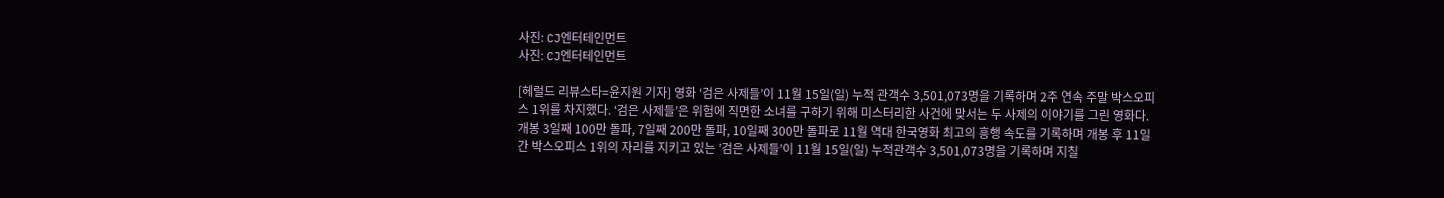사진: CJ엔터테인먼트
사진: CJ엔터테인먼트

[헤럴드 리뷰스타=윤지원 기자] 영화 ‘검은 사제들’이 11월 15일(일) 누적 관객수 3,501,073명을 기록하며 2주 연속 주말 박스오피스 1위를 차지했다. ‘검은 사제들’은 위험에 직면한 소녀를 구하기 위해 미스터리한 사건에 맞서는 두 사제의 이야기를 그린 영화다. 개봉 3일째 100만 돌파, 7일째 200만 돌파, 10일째 300만 돌파로 11월 역대 한국영화 최고의 흥행 속도를 기록하며 개봉 후 11일간 박스오피스 1위의 자리를 지키고 있는 ’검은 사제들’이 11월 15일(일) 누적관객수 3,501,073명을 기록하며 지칠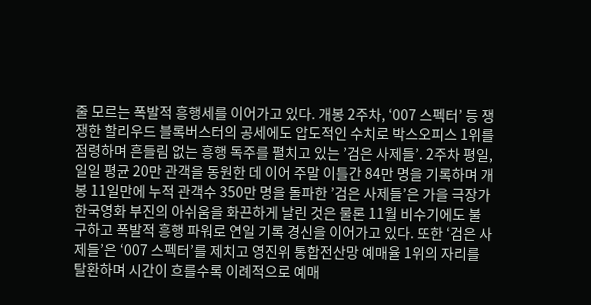줄 모르는 폭발적 흥행세를 이어가고 있다. 개봉 2주차, ‘007 스펙터’ 등 쟁쟁한 할리우드 블록버스터의 공세에도 압도적인 수치로 박스오피스 1위를 점령하며 흔들림 없는 흥행 독주를 펼치고 있는 ’검은 사제들’. 2주차 평일, 일일 평균 20만 관객을 동원한 데 이어 주말 이틀간 84만 명을 기록하며 개봉 11일만에 누적 관객수 350만 명을 돌파한 ’검은 사제들’은 가을 극장가 한국영화 부진의 아쉬움을 화끈하게 날린 것은 물론 11월 비수기에도 불구하고 폭발적 흥행 파워로 연일 기록 경신을 이어가고 있다. 또한 ‘검은 사제들’은 ‘007 스펙터’를 제치고 영진위 통합전산망 예매율 1위의 자리를 탈환하며 시간이 흐를수록 이례적으로 예매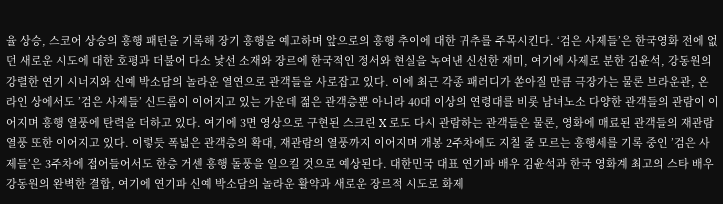율 상승, 스코어 상승의 흥행 패턴을 기록해 장기 흥행을 예고하며 앞으로의 흥행 추이에 대한 귀추를 주목시킨다. ‘검은 사제들’은 한국영화 전에 없던 새로운 시도에 대한 호평과 더불어 다소 낯선 소재와 장르에 한국적인 정서와 현실을 녹여낸 신선한 재미, 여기에 사제로 분한 김윤석, 강동원의 강렬한 연기 시너지와 신예 박소담의 놀라운 열연으로 관객들을 사로잡고 있다. 이에 최근 각종 패러디가 쏟아질 만큼 극장가는 물론 브라운관, 온라인 상에서도 ’검은 사제들’ 신드롬이 이어지고 있는 가운데 젊은 관객층뿐 아니라 40대 이상의 연령대를 비롯 남녀노소 다양한 관객들의 관람이 이어지며 흥행 열풍에 탄력을 더하고 있다. 여기에 3면 영상으로 구현된 스크린 X 로도 다시 관람하는 관객들은 물론, 영화에 매료된 관객들의 재관람 열풍 또한 이어지고 있다. 이렇듯 폭넓은 관객층의 확대, 재관람의 열풍까지 이어지며 개봉 2주차에도 지칠 줄 모르는 흥행세를 기록 중인 ’검은 사제들’은 3주차에 접어들어서도 한층 거센 흥행 돌풍을 일으킬 것으로 예상된다. 대한민국 대표 연기파 배우 김윤석과 한국 영화계 최고의 스타 배우 강동원의 완벽한 결합, 여기에 연기파 신예 박소담의 놀라운 활약과 새로운 장르적 시도로 화제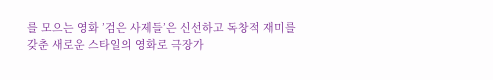를 모으는 영화 ’검은 사제들’은 신선하고 독창적 재미를 갖춘 새로운 스타일의 영화로 극장가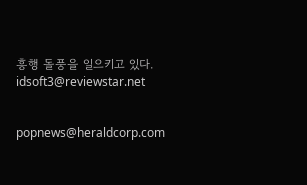흥행 돌풍을 일으키고 있다. idsoft3@reviewstar.net


popnews@heraldcorp.com